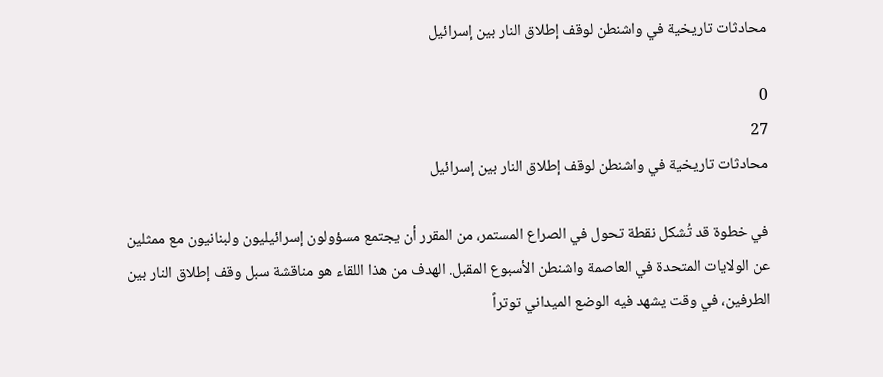محادثات تاريخية في واشنطن لوقف إطلاق النار بين إسرائيل

0
27
محادثات تاريخية في واشنطن لوقف إطلاق النار بين إسرائيل

في خطوة قد تُشكل نقطة تحول في الصراع المستمر، من المقرر أن يجتمع مسؤولون إسرائيليون ولبنانيون مع ممثلين عن الولايات المتحدة في العاصمة واشنطن الأسبوع المقبل. الهدف من هذا اللقاء هو مناقشة سبل وقف إطلاق النار بين الطرفين، في وقت يشهد فيه الوضع الميداني توتراً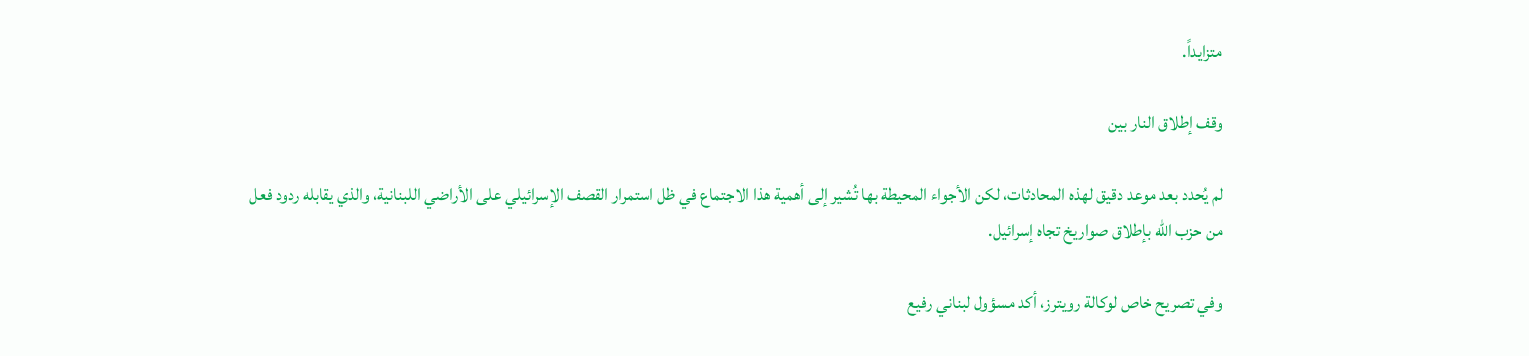متزايداً.

وقف إطلاق النار بين

لم يُحدد بعد موعد دقيق لهذه المحادثات، لكن الأجواء المحيطة بها تُشير إلى أهمية هذا الاجتماع في ظل استمرار القصف الإسرائيلي على الأراضي اللبنانية، والذي يقابله ردود فعل من حزب الله بإطلاق صواريخ تجاه إسرائيل.

وفي تصريح خاص لوكالة رويترز، أكد مسؤول لبناني رفيع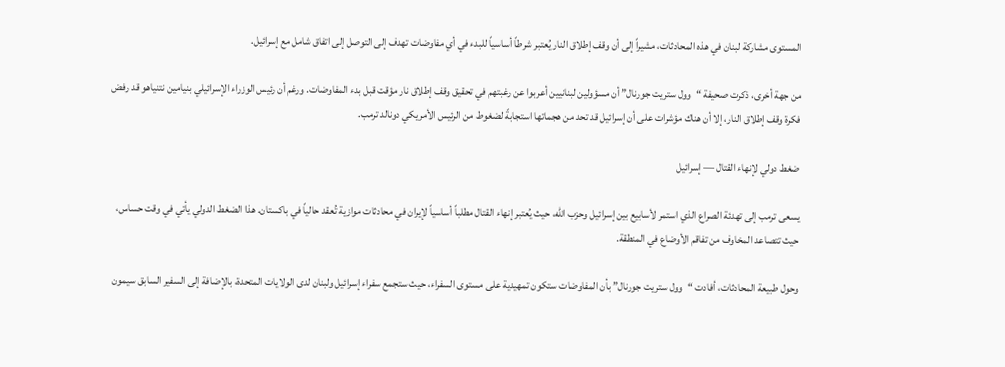المستوى مشاركة لبنان في هذه المحادثات، مشيراً إلى أن وقف إطلاق النار يُعتبر شرطاً أساسياً للبدء في أي مفاوضات تهدف إلى التوصل إلى اتفاق شامل مع إسرائيل.

من جهة أخرى، ذكرت صحيفة “وول ستريت جورنال” أن مسؤولين لبنانيين أعربوا عن رغبتهم في تحقيق وقف إطلاق نار مؤقت قبل بدء المفاوضات. ورغم أن رئيس الوزراء الإسرائيلي بنيامين نتنياهو قد رفض فكرة وقف إطلاق النار، إلا أن هناك مؤشرات على أن إسرائيل قد تحد من هجماتها استجابةً لضغوط من الرئيس الأمريكي دونالد ترمب.

ضغط دولي لإنهاء القتال — إسرائيل

يسعى ترمب إلى تهدئة الصراع الذي استمر لأسابيع بين إسرائيل وحزب الله، حيث يُعتبر إنهاء القتال مطلباً أساسياً لإيران في محادثات موازية تُعقد حالياً في باكستان. هذا الضغط الدولي يأتي في وقت حساس، حيث تتصاعد المخاوف من تفاقم الأوضاع في المنطقة.

وحول طبيعة المحادثات، أفادت “وول ستريت جورنال” بأن المفاوضات ستكون تمهيدية على مستوى السفراء، حيث ستجمع سفراء إسرائيل ولبنان لدى الولايات المتحدة، بالإضافة إلى السفير السابق سيمون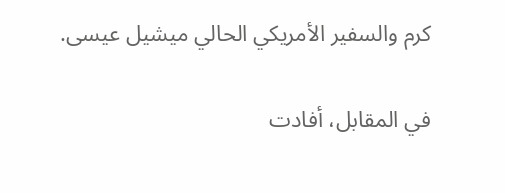كرم والسفير الأمريكي الحالي ميشيل عيسى.

في المقابل، أفادت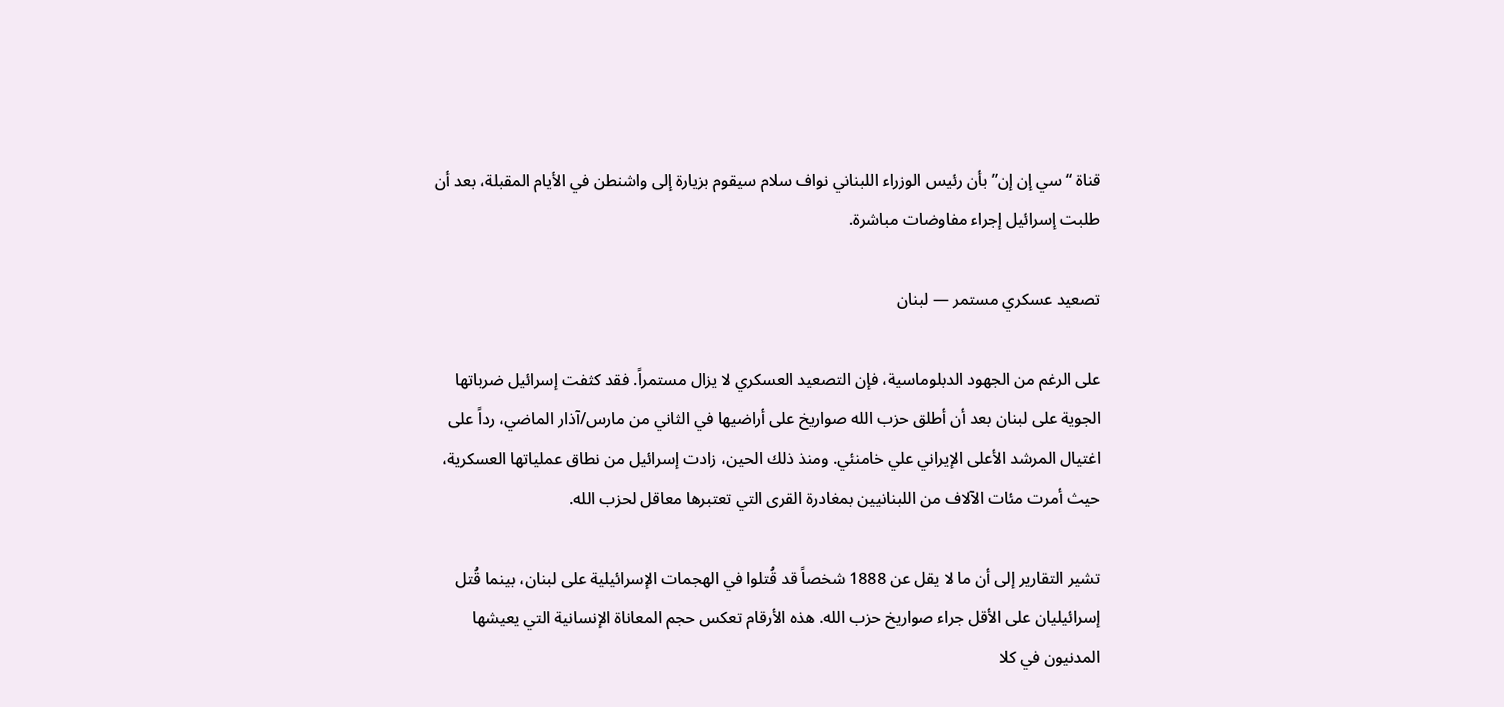قناة “سي إن إن” بأن رئيس الوزراء اللبناني نواف سلام سيقوم بزيارة إلى واشنطن في الأيام المقبلة، بعد أن طلبت إسرائيل إجراء مفاوضات مباشرة.

تصعيد عسكري مستمر — لبنان

على الرغم من الجهود الدبلوماسية، فإن التصعيد العسكري لا يزال مستمراً. فقد كثفت إسرائيل ضرباتها الجوية على لبنان بعد أن أطلق حزب الله صواريخ على أراضيها في الثاني من مارس/آذار الماضي، رداً على اغتيال المرشد الأعلى الإيراني علي خامنئي. ومنذ ذلك الحين، زادت إسرائيل من نطاق عملياتها العسكرية، حيث أمرت مئات الآلاف من اللبنانيين بمغادرة القرى التي تعتبرها معاقل لحزب الله.

تشير التقارير إلى أن ما لا يقل عن 1888 شخصاً قد قُتلوا في الهجمات الإسرائيلية على لبنان، بينما قُتل إسرائيليان على الأقل جراء صواريخ حزب الله. هذه الأرقام تعكس حجم المعاناة الإنسانية التي يعيشها المدنيون في كلا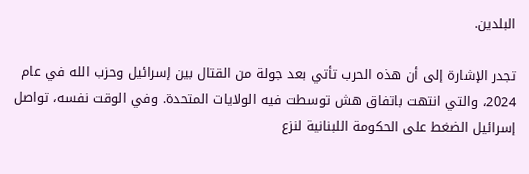البلدين.

تجدر الإشارة إلى أن هذه الحرب تأتي بعد جولة من القتال بين إسرائيل وحزب الله في عام 2024، والتي انتهت باتفاق هش توسطت فيه الولايات المتحدة. وفي الوقت نفسه، تواصل إسرائيل الضغط على الحكومة اللبنانية لنزع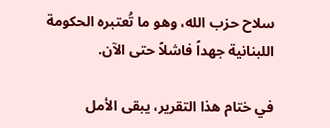سلاح حزب الله، وهو ما تُعتبره الحكومة اللبنانية جهداً فاشلاً حتى الآن.

في ختام هذا التقرير، يبقى الأمل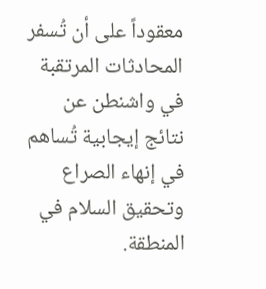معقوداً على أن تُسفر المحادثات المرتقبة في واشنطن عن نتائج إيجابية تُساهم في إنهاء الصراع وتحقيق السلام في المنطقة.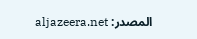المصدر: aljazeera.net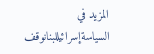المزيد في السياسةإسرائيللبنانوقف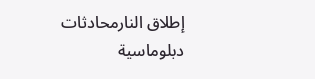إطلاق النارمحادثات دبلوماسية